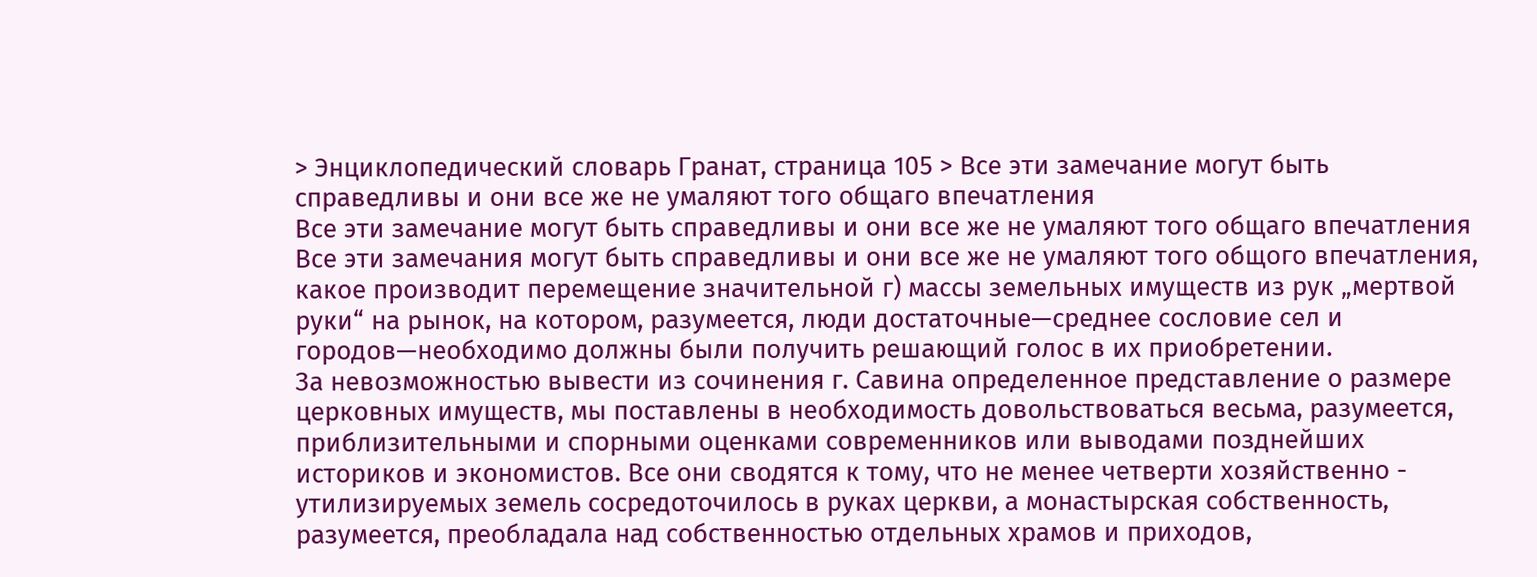> Энциклопедический словарь Гранат, страница 105 > Все эти замечание могут быть справедливы и они все же не умаляют того общаго впечатления
Все эти замечание могут быть справедливы и они все же не умаляют того общаго впечатления
Все эти замечания могут быть справедливы и они все же не умаляют того общого впечатления, какое производит перемещение значительной г) массы земельных имуществ из рук „мертвой руки“ на рынок, на котором, разумеется, люди достаточные—среднее сословие сел и городов—необходимо должны были получить решающий голос в их приобретении.
За невозможностью вывести из сочинения г. Савина определенное представление о размере церковных имуществ, мы поставлены в необходимость довольствоваться весьма, разумеется, приблизительными и спорными оценками современников или выводами позднейших историков и экономистов. Все они сводятся к тому, что не менее четверти хозяйственно - утилизируемых земель сосредоточилось в руках церкви, а монастырская собственность, разумеется, преобладала над собственностью отдельных храмов и приходов,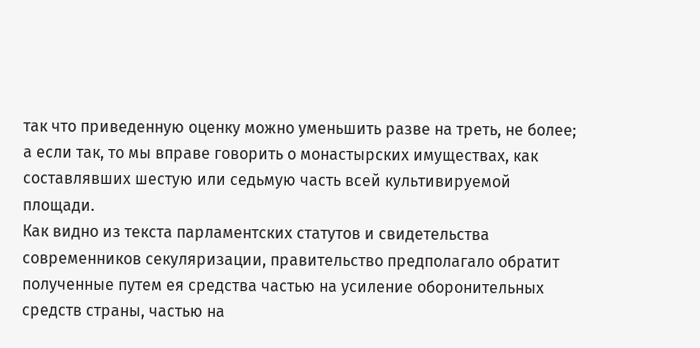так что приведенную оценку можно уменьшить разве на треть, не более; а если так, то мы вправе говорить о монастырских имуществах, как составлявших шестую или седьмую часть всей культивируемой площади.
Как видно из текста парламентских статутов и свидетельства современников секуляризации, правительство предполагало обратит полученные путем ея средства частью на усиление оборонительных средств страны, частью на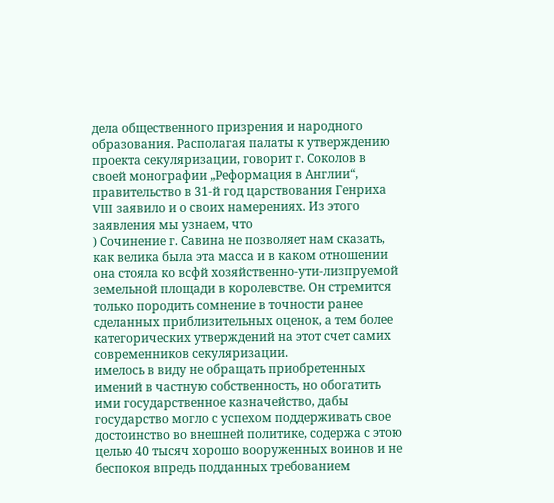дела общественного призрения и народного образования. Располагая палаты к утверждению проекта секуляризации, говорит г. Соколов в своей монографии „Реформация в Англии“, правительство в 31-й год царствования Генриха VIII заявило и о своих намерениях. Из этого заявления мы узнаем, что
) Сочинение г. Савина не позволяет нам сказать, как велика была эта масса и в каком отношении она стояла ко всфй хозяйственно-ути-лизпруемой земельной площади в королевстве. Он стремится только породить сомнение в точности ранее сделанных приблизительных оценок, а тем более категорических утверждений на этот счет самих современников секуляризации.
имелось в виду не обращать приобретенных имений в частную собственность, но обогатить ими государственное казначейство, дабы государство могло с успехом поддерживать свое достоинство во внешней политике, содержа с этою целью 40 тысяч хорошо вооруженных воинов и не беспокоя впредь подданных требованием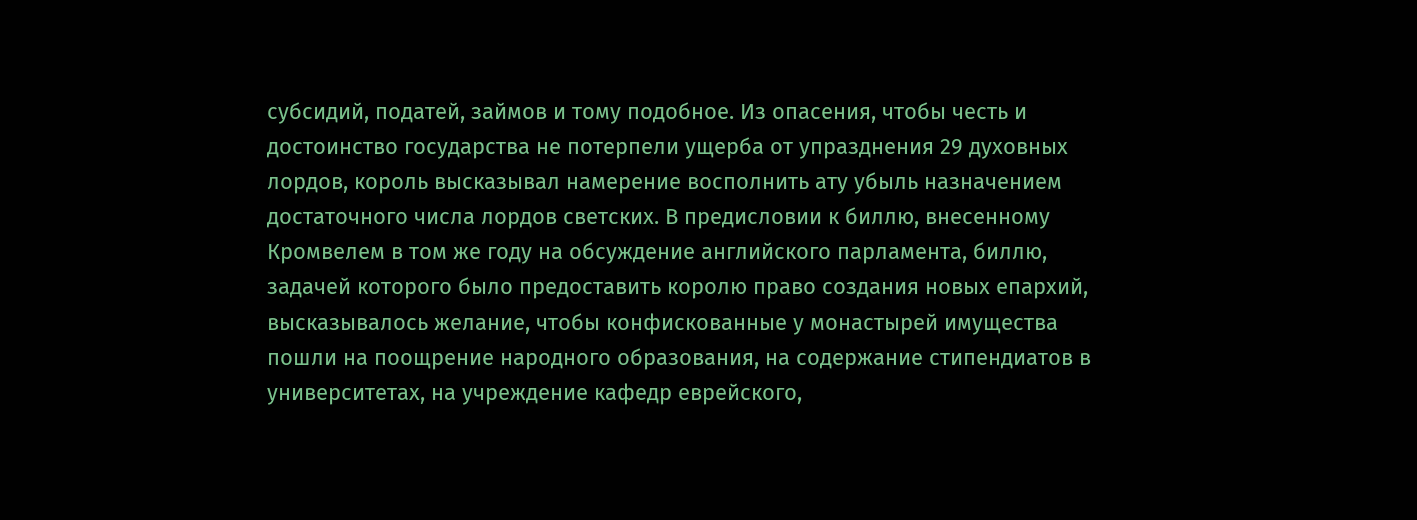субсидий, податей, займов и тому подобное. Из опасения, чтобы честь и достоинство государства не потерпели ущерба от упразднения 29 духовных лордов, король высказывал намерение восполнить ату убыль назначением достаточного числа лордов светских. В предисловии к биллю, внесенному Кромвелем в том же году на обсуждение английского парламента, биллю, задачей которого было предоставить королю право создания новых епархий, высказывалось желание, чтобы конфискованные у монастырей имущества пошли на поощрение народного образования, на содержание стипендиатов в университетах, на учреждение кафедр еврейского,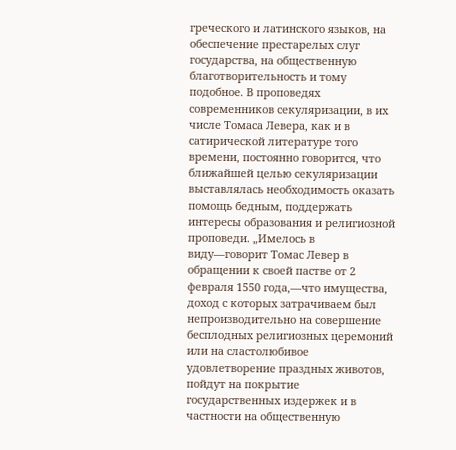греческого и латинского языков, на обеспечение престарелых слуг государства, на общественную благотворительность и тому подобное. В проповедях современников секуляризации, в их числе Томаса Левера, как и в сатирической литературе того времени, постоянно говорится, что ближайшей целью секуляризации выставлялась необходимость оказать помощь бедным, поддержать интересы образования и религиозной проповеди. „Имелось в виду—говорит Томас Левер в обращении к своей пастве от 2 февраля 1550 года,—что имущества, доход с которых затрачиваем был непроизводительно на совершение бесплодных религиозных церемоний или на сластолюбивое удовлетворение праздных животов, пойдут на покрытие государственных издержек и в частности на общественную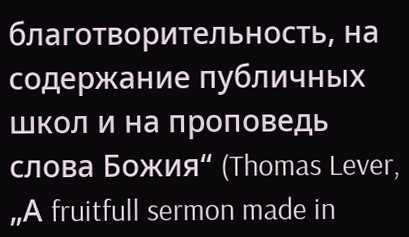благотворительность, на содержание публичных школ и на проповедь слова Божия“ (Thomas Lever, „А fruitfull sermon made in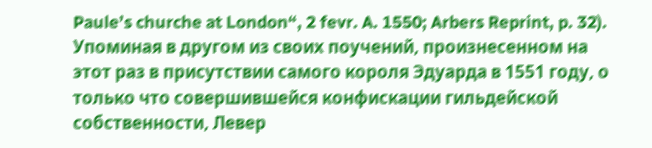Paule’s churche at London“, 2 fevr. A. 1550; Arbers Reprint, p. 32). Упоминая в другом из своих поучений, произнесенном на этот раз в присутствии самого короля Эдуарда в 1551 году, о только что совершившейся конфискации гильдейской собственности, Левер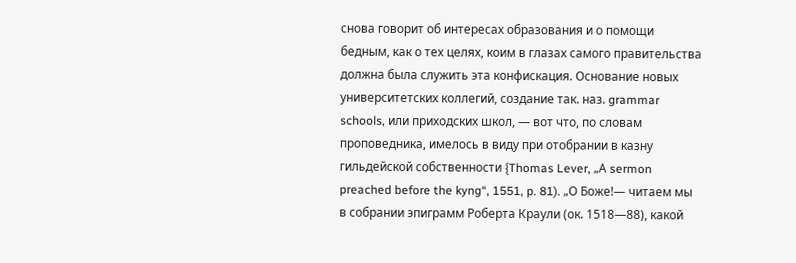снова говорит об интересах образования и о помощи бедным, как о тех целях, коим в глазах самого правительства должна была служить эта конфискация. Основание новых университетских коллегий, создание так. наз. grammar schools, или приходских школ, — вот что, по словам проповедника, имелось в виду при отобрании в казну гильдейской собственности {Thomas Lever, „А sermon preached before the kyng“, 1551, p. 81). „О Боже!— читаем мы в собрании эпиграмм Роберта Краули (ок. 1518—88), какой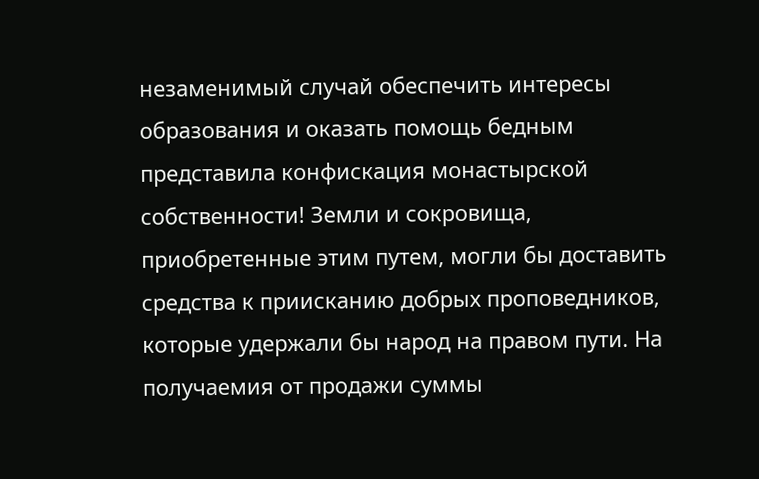незаменимый случай обеспечить интересы образования и оказать помощь бедным представила конфискация монастырской собственности! Земли и сокровища, приобретенные этим путем, могли бы доставить средства к приисканию добрых проповедников, которые удержали бы народ на правом пути. На получаемия от продажи суммы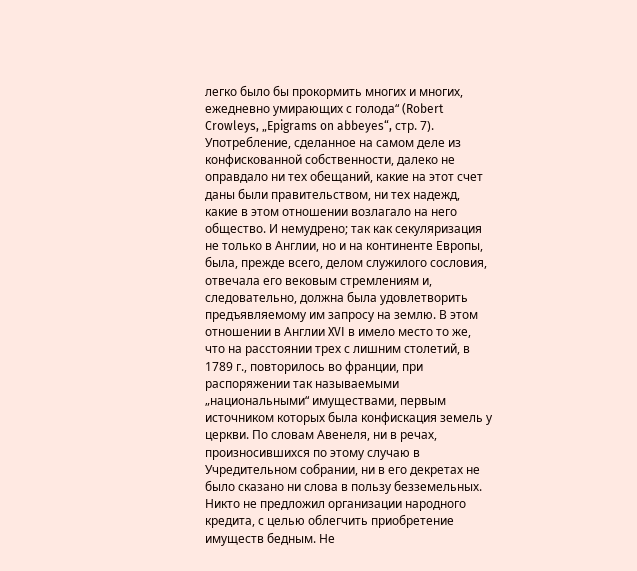легко было бы прокормить многих и многих, ежедневно умирающих с голода“ (Robert Crowleys, „Epigrams on abbeyes“, стр. 7).
Употребление, сделанное на самом деле из конфискованной собственности, далеко не оправдало ни тех обещаний, какие на этот счет даны были правительством, ни тех надежд, какие в этом отношении возлагало на него общество. И немудрено; так как секуляризация не только в Англии, но и на континенте Европы, была, прежде всего, делом служилого сословия, отвечала его вековым стремлениям и, следовательно, должна была удовлетворить предъявляемому им запросу на землю. В этом отношении в Англии XVI в имело место то же, что на расстоянии трех с лишним столетий, в 1789 г., повторилось во франции, при распоряжении так называемыми „национальными“ имуществами, первым источником которых была конфискация земель у церкви. По словам Авенеля, ни в речах, произносившихся по этому случаю в Учредительном собрании, ни в его декретах не было сказано ни слова в пользу безземельных. Никто не предложил организации народного кредита, с целью облегчить приобретение имуществ бедным. Не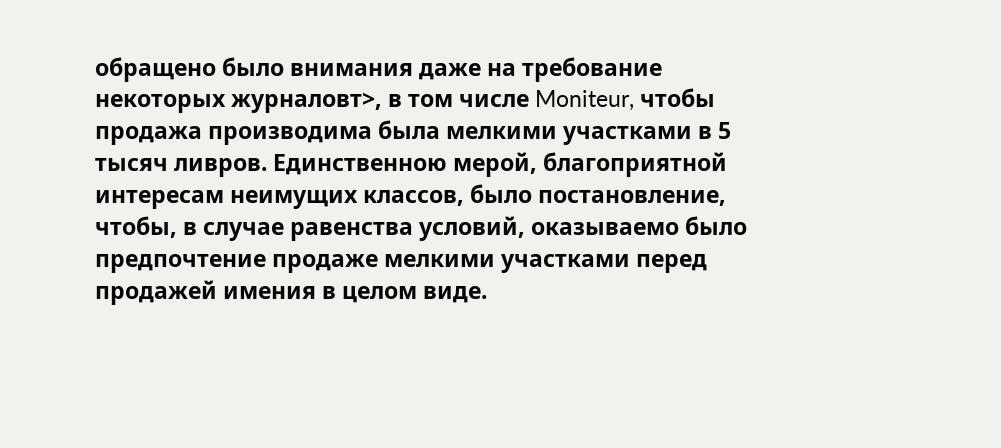обращено было внимания даже на требование некоторых журналовт>, в том числе Moniteur, чтобы продажа производима была мелкими участками в 5 тысяч ливров. Единственною мерой, благоприятной интересам неимущих классов, было постановление, чтобы, в случае равенства условий, оказываемо было предпочтение продаже мелкими участками перед продажей имения в целом виде.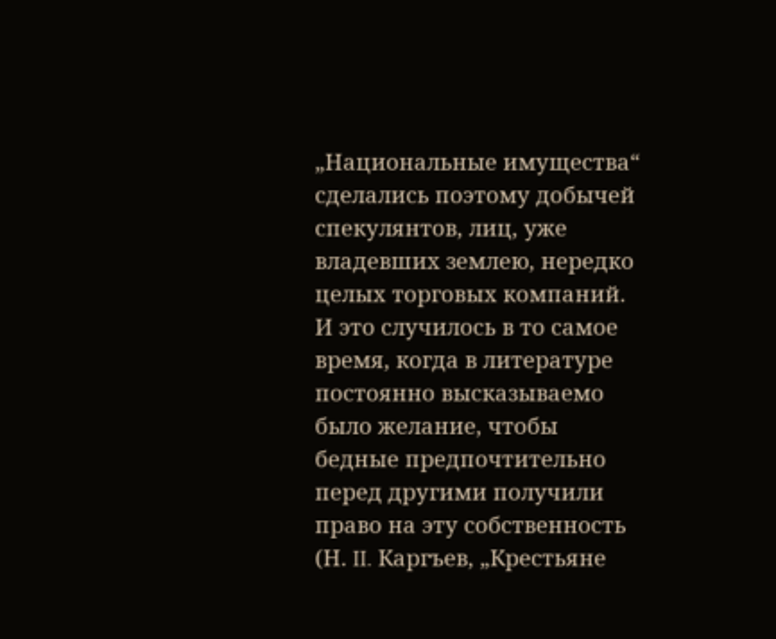„Национальные имущества“ сделались поэтому добычей спекулянтов, лиц, уже владевших землею, нередко целых торговых компаний. И это случилось в то самое время, когда в литературе постоянно высказываемо было желание, чтобы бедные предпочтительно перед другими получили право на эту собственность (Н. II. Каргъев, „Крестьяне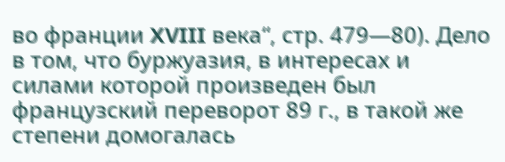во франции XVIII века“, стр. 479—80). Дело в том, что буржуазия, в интересах и силами которой произведен был французский переворот 89 г., в такой же степени домогалась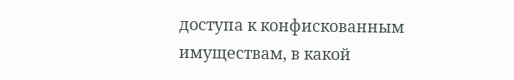доступа к конфискованным имуществам, в какой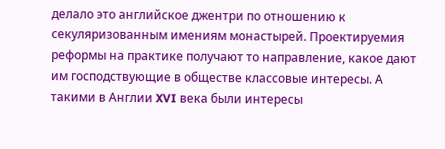делало это английское джентри по отношению к секуляризованным имениям монастырей. Проектируемия реформы на практике получают то направление, какое дают им господствующие в обществе классовые интересы. А такими в Англии XVI века были интересы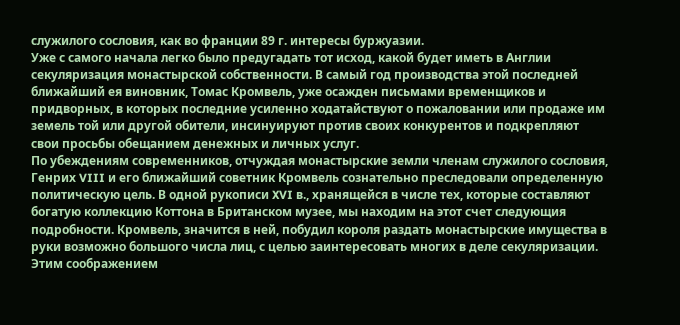служилого сословия, как во франции 89 г. интересы буржуазии.
Уже с самого начала легко было предугадать тот исход, какой будет иметь в Англии секуляризация монастырской собственности. В самый год производства этой последней ближайший ея виновник, Томас Кромвель, уже осажден письмами временщиков и придворных, в которых последние усиленно ходатайствуют о пожаловании или продаже им земель той или другой обители, инсинуируют против своих конкурентов и подкрепляют свои просьбы обещанием денежных и личных услуг.
По убеждениям современников, отчуждая монастырские земли членам служилого сословия, Генрих VIII и его ближайший советник Кромвель сознательно преследовали определенную политическую цель. В одной рукописи XVI в., хранящейся в числе тех, которые составляют богатую коллекцию Коттона в Британском музее, мы находим на этот счет следующия подробности. Кромвель, значится в ней, побудил короля раздать монастырские имущества в руки возможно большого числа лиц, с целью заинтересовать многих в деле секуляризации. Этим соображением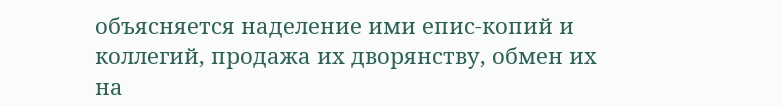объясняется наделение ими епис-копий и коллегий, продажа их дворянству, обмен их на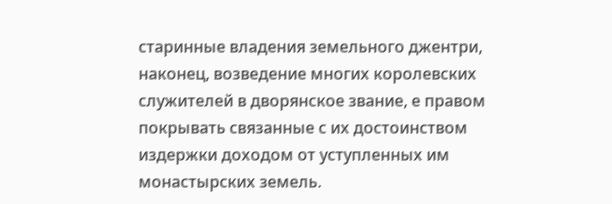старинные владения земельного джентри, наконец, возведение многих королевских служителей в дворянское звание, е правом покрывать связанные с их достоинством издержки доходом от уступленных им монастырских земель.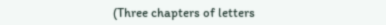(Three chapters of letters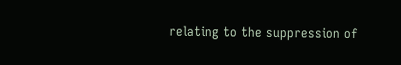relating to the suppression of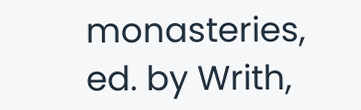monasteries, ed. by Writh,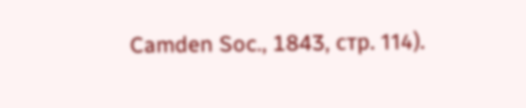Camden Soc., 1843, стр. 114).